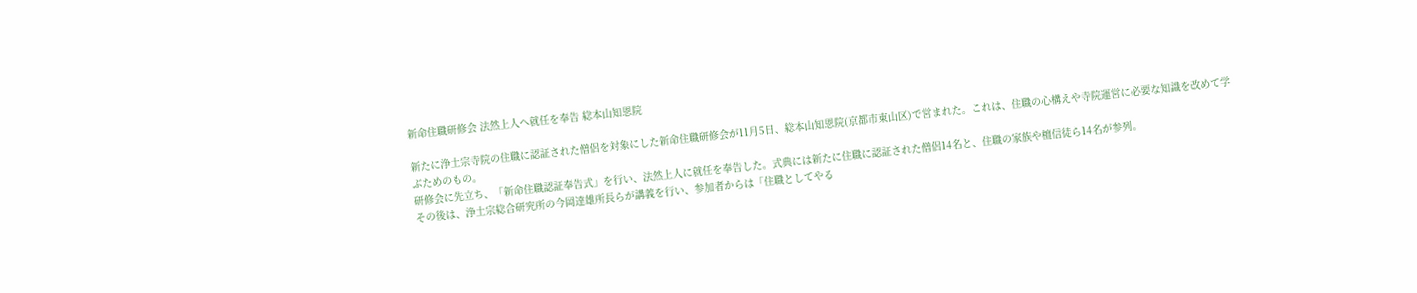新命住職研修会 法然上人へ就任を奉告 総本山知恩院

新たに浄土宗寺院の住職に認証された僧侶を対象にした新命住職研修会が11月5日、総本山知恩院(京都市東山区)で営まれた。これは、住職の心構えや寺院運営に必要な知識を改めて学ぶためのもの。
研修会に先立ち、「新命住職認証奉告式」を行い、法然上人に就任を奉告した。式典には新たに住職に認証された僧侶14名と、住職の家族や檀信徒ら14名が参列。
その後は、浄土宗総合研究所の今岡達雄所長らが講義を行い、参加者からは「住職としてやる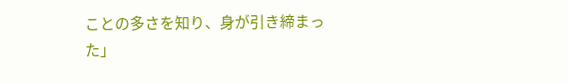ことの多さを知り、身が引き締まった」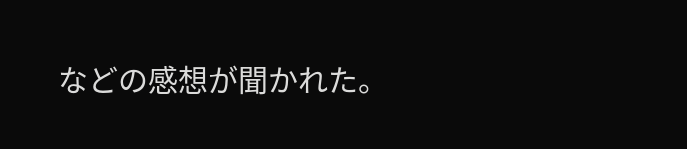などの感想が聞かれた。